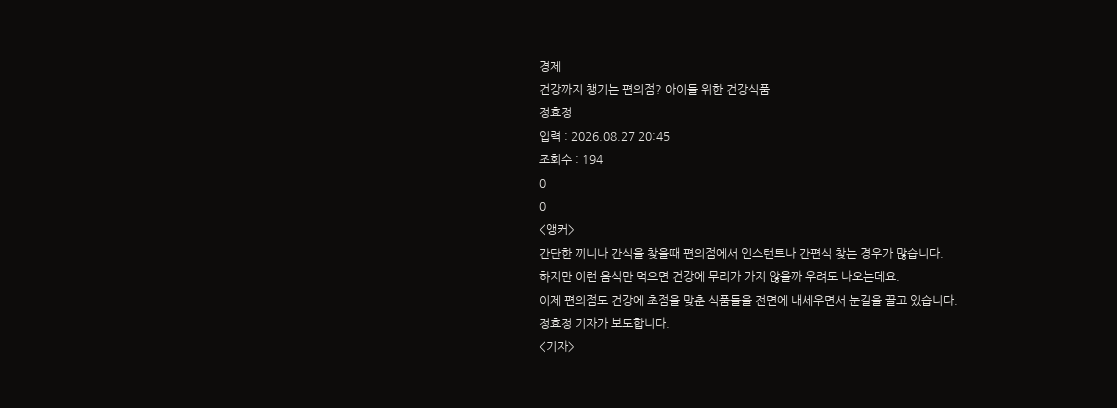경제
건강까지 챙기는 편의점? 아이들 위한 건강식품
정효정
입력 : 2026.08.27 20:45
조회수 : 194
0
0
<앵커>
간단한 끼니나 간식을 찾을때 편의점에서 인스턴트나 간편식 찾는 경우가 많습니다.
하지만 이런 음식만 먹으면 건강에 무리가 가지 않을까 우려도 나오는데요.
이제 편의점도 건강에 초점을 맞춘 식품들을 전면에 내세우면서 눈길을 끌고 있습니다.
정효정 기자가 보도합니다.
<기자>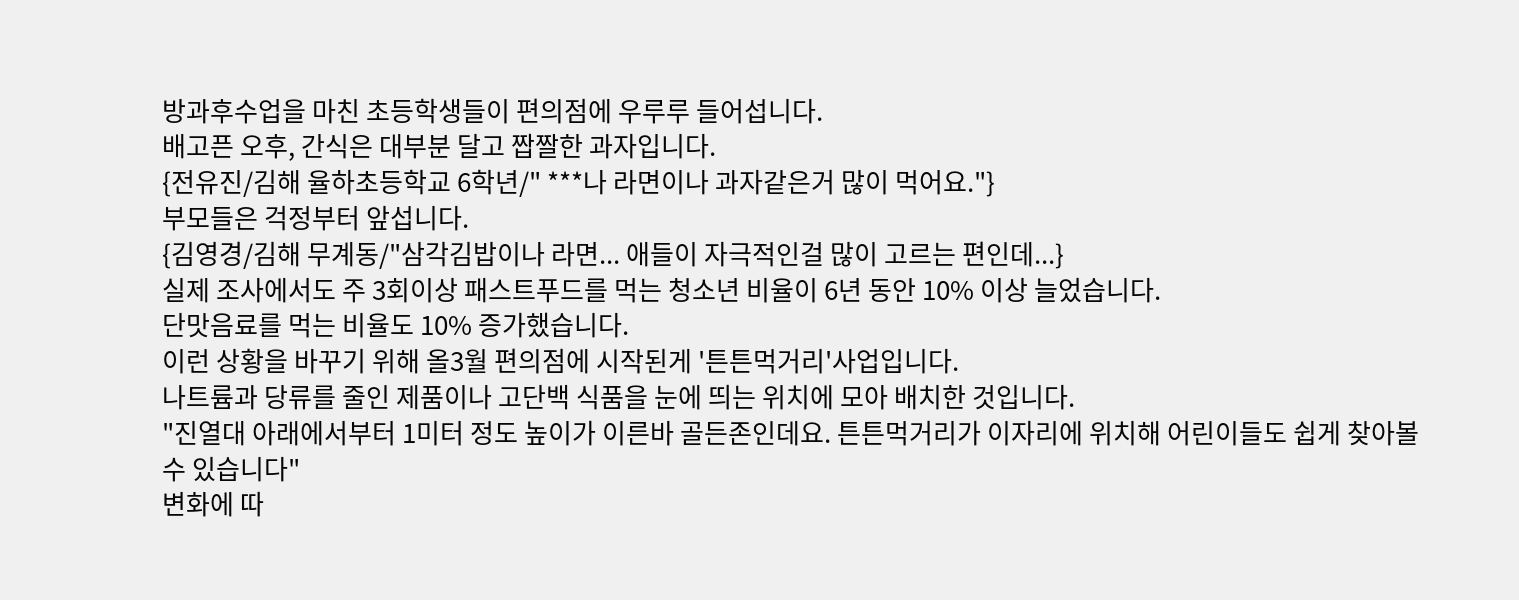방과후수업을 마친 초등학생들이 편의점에 우루루 들어섭니다.
배고픈 오후, 간식은 대부분 달고 짭짤한 과자입니다.
{전유진/김해 율하초등학교 6학년/" ***나 라면이나 과자같은거 많이 먹어요."}
부모들은 걱정부터 앞섭니다.
{김영경/김해 무계동/"삼각김밥이나 라면... 애들이 자극적인걸 많이 고르는 편인데...}
실제 조사에서도 주 3회이상 패스트푸드를 먹는 청소년 비율이 6년 동안 10% 이상 늘었습니다.
단맛음료를 먹는 비율도 10% 증가했습니다.
이런 상황을 바꾸기 위해 올3월 편의점에 시작된게 '튼튼먹거리'사업입니다.
나트륨과 당류를 줄인 제품이나 고단백 식품을 눈에 띄는 위치에 모아 배치한 것입니다.
"진열대 아래에서부터 1미터 정도 높이가 이른바 골든존인데요. 튼튼먹거리가 이자리에 위치해 어린이들도 쉽게 찾아볼 수 있습니다"
변화에 따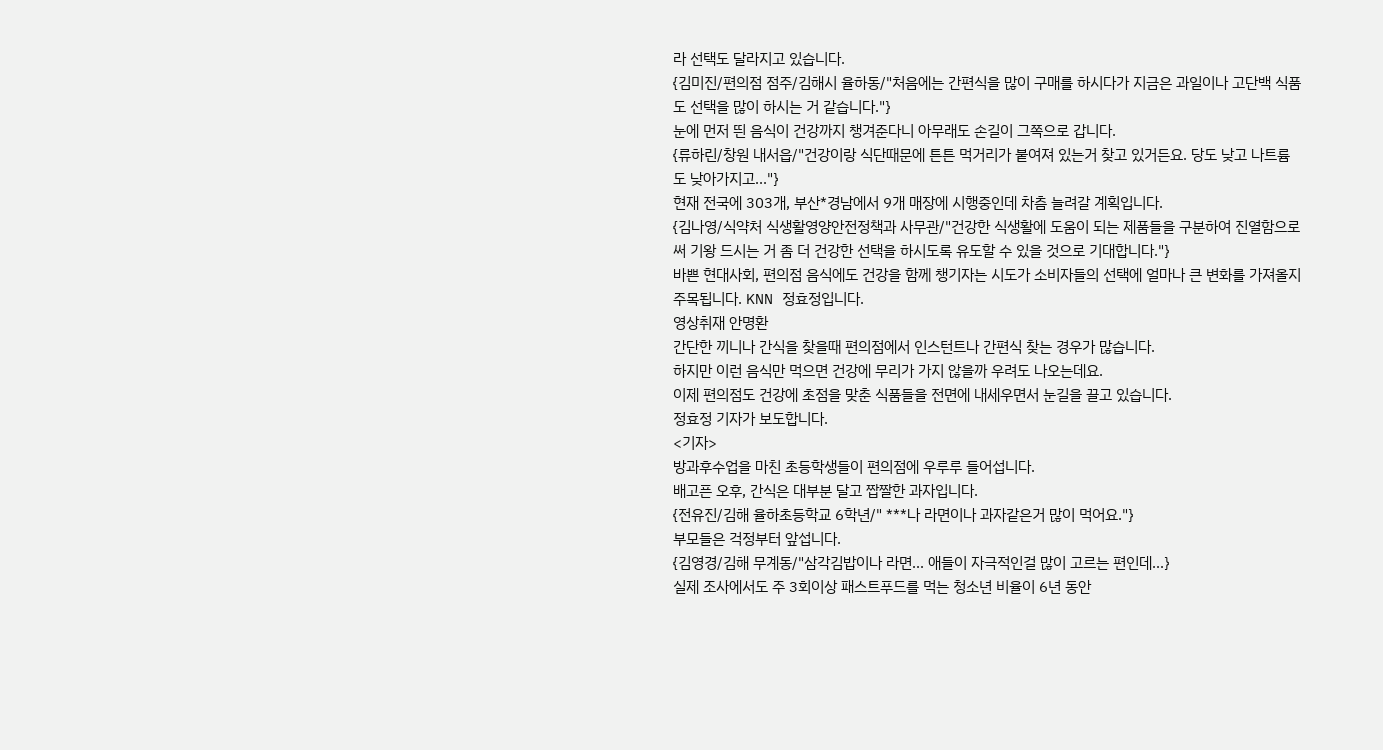라 선택도 달라지고 있습니다.
{김미진/편의점 점주/김해시 율하동/"처음에는 간편식을 많이 구매를 하시다가 지금은 과일이나 고단백 식품도 선택을 많이 하시는 거 같습니다."}
눈에 먼저 띈 음식이 건강까지 챙겨준다니 아무래도 손길이 그쪽으로 갑니다.
{류하린/창원 내서읍/"건강이랑 식단때문에 튼튼 먹거리가 붙여져 있는거 찾고 있거든요. 당도 낮고 나트륨도 낮아가지고..."}
현재 전국에 303개, 부산*경남에서 9개 매장에 시행중인데 차츰 늘려갈 계획입니다.
{김나영/식약처 식생활영양안전정책과 사무관/"건강한 식생활에 도움이 되는 제품들을 구분하여 진열함으로써 기왕 드시는 거 좀 더 건강한 선택을 하시도록 유도할 수 있을 것으로 기대합니다."}
바쁜 현대사회, 편의점 음식에도 건강을 함께 챙기자는 시도가 소비자들의 선택에 얼마나 큰 변화를 가져올지 주목됩니다. KNN 정효정입니다.
영상취재 안명환
간단한 끼니나 간식을 찾을때 편의점에서 인스턴트나 간편식 찾는 경우가 많습니다.
하지만 이런 음식만 먹으면 건강에 무리가 가지 않을까 우려도 나오는데요.
이제 편의점도 건강에 초점을 맞춘 식품들을 전면에 내세우면서 눈길을 끌고 있습니다.
정효정 기자가 보도합니다.
<기자>
방과후수업을 마친 초등학생들이 편의점에 우루루 들어섭니다.
배고픈 오후, 간식은 대부분 달고 짭짤한 과자입니다.
{전유진/김해 율하초등학교 6학년/" ***나 라면이나 과자같은거 많이 먹어요."}
부모들은 걱정부터 앞섭니다.
{김영경/김해 무계동/"삼각김밥이나 라면... 애들이 자극적인걸 많이 고르는 편인데...}
실제 조사에서도 주 3회이상 패스트푸드를 먹는 청소년 비율이 6년 동안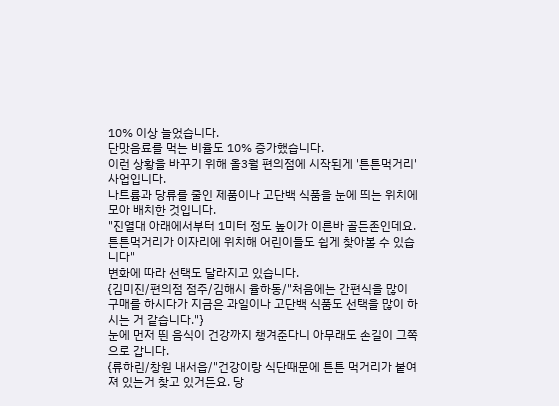10% 이상 늘었습니다.
단맛음료를 먹는 비율도 10% 증가했습니다.
이런 상황을 바꾸기 위해 올3월 편의점에 시작된게 '튼튼먹거리'사업입니다.
나트륨과 당류를 줄인 제품이나 고단백 식품을 눈에 띄는 위치에 모아 배치한 것입니다.
"진열대 아래에서부터 1미터 정도 높이가 이른바 골든존인데요. 튼튼먹거리가 이자리에 위치해 어린이들도 쉽게 찾아볼 수 있습니다"
변화에 따라 선택도 달라지고 있습니다.
{김미진/편의점 점주/김해시 율하동/"처음에는 간편식을 많이 구매를 하시다가 지금은 과일이나 고단백 식품도 선택을 많이 하시는 거 같습니다."}
눈에 먼저 띈 음식이 건강까지 챙겨준다니 아무래도 손길이 그쪽으로 갑니다.
{류하린/창원 내서읍/"건강이랑 식단때문에 튼튼 먹거리가 붙여져 있는거 찾고 있거든요. 당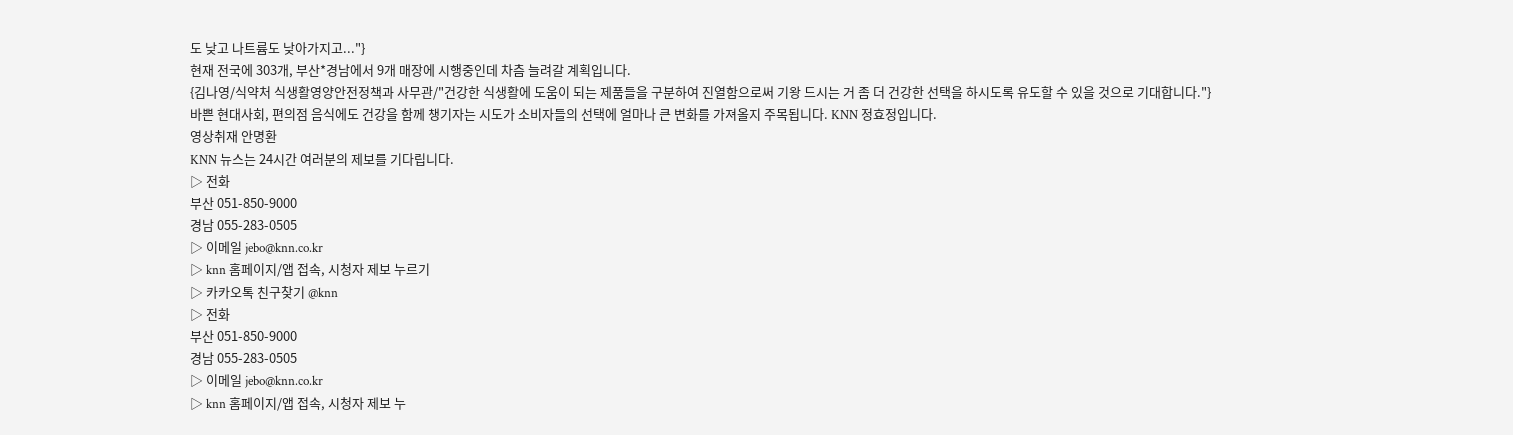도 낮고 나트륨도 낮아가지고..."}
현재 전국에 303개, 부산*경남에서 9개 매장에 시행중인데 차츰 늘려갈 계획입니다.
{김나영/식약처 식생활영양안전정책과 사무관/"건강한 식생활에 도움이 되는 제품들을 구분하여 진열함으로써 기왕 드시는 거 좀 더 건강한 선택을 하시도록 유도할 수 있을 것으로 기대합니다."}
바쁜 현대사회, 편의점 음식에도 건강을 함께 챙기자는 시도가 소비자들의 선택에 얼마나 큰 변화를 가져올지 주목됩니다. KNN 정효정입니다.
영상취재 안명환
KNN 뉴스는 24시간 여러분의 제보를 기다립니다.
▷ 전화
부산 051-850-9000
경남 055-283-0505
▷ 이메일 jebo@knn.co.kr
▷ knn 홈페이지/앱 접속, 시청자 제보 누르기
▷ 카카오톡 친구찾기 @knn
▷ 전화
부산 051-850-9000
경남 055-283-0505
▷ 이메일 jebo@knn.co.kr
▷ knn 홈페이지/앱 접속, 시청자 제보 누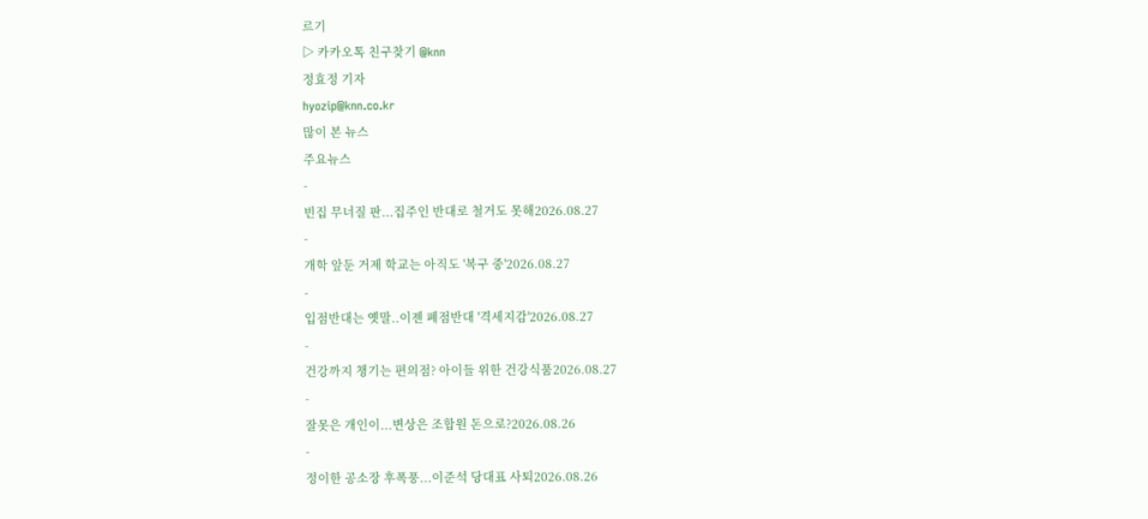르기
▷ 카카오톡 친구찾기 @knn
정효정 기자
hyozip@knn.co.kr
많이 본 뉴스
주요뉴스
-
빈집 무너질 판...집주인 반대로 철거도 못해2026.08.27
-
개학 앞둔 거제 학교는 아직도 '복구 중'2026.08.27
-
입점반대는 옛말..이젠 폐점반대 '격세지감'2026.08.27
-
건강까지 챙기는 편의점? 아이들 위한 건강식품2026.08.27
-
잘못은 개인이...변상은 조합원 돈으로?2026.08.26
-
정이한 공소장 후폭풍...이준석 당대표 사퇴2026.08.26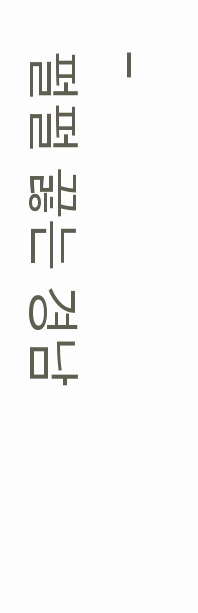-
펄펄 끓는 경남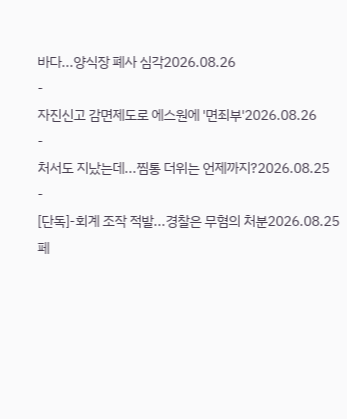바다...양식장 폐사 심각2026.08.26
-
자진신고 감면제도로 에스원에 '면죄부'2026.08.26
-
처서도 지났는데...찜통 더위는 언제까지?2026.08.25
-
[단독]-회계 조작 적발...경찰은 무혐의 처분2026.08.25
페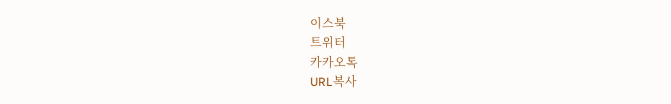이스북
트위터
카카오톡
URL복사